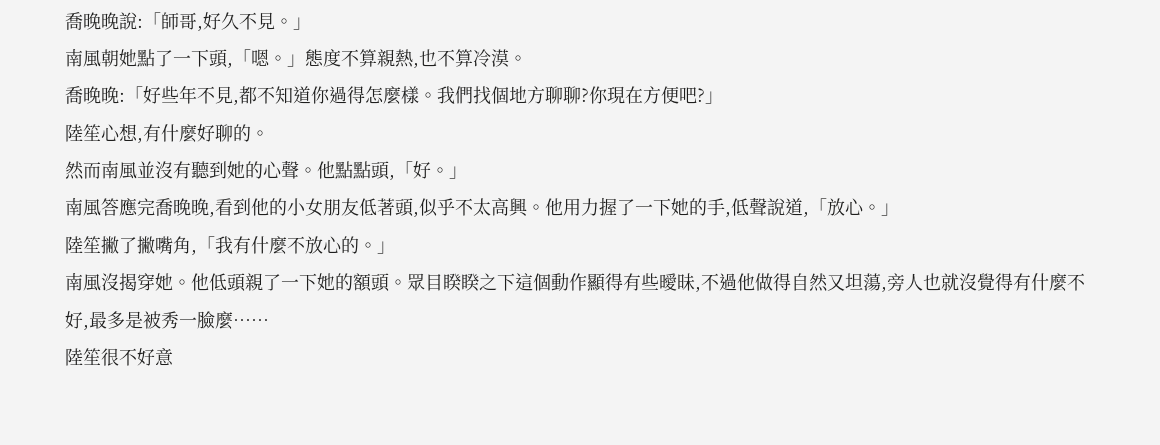喬晚晚說:「師哥,好久不見。」
南風朝她點了一下頭,「嗯。」態度不算親熱,也不算冷漠。
喬晚晚:「好些年不見,都不知道你過得怎麼樣。我們找個地方聊聊?你現在方便吧?」
陸笙心想,有什麼好聊的。
然而南風並沒有聽到她的心聲。他點點頭,「好。」
南風答應完喬晚晚,看到他的小女朋友低著頭,似乎不太高興。他用力握了一下她的手,低聲說道,「放心。」
陸笙撇了撇嘴角,「我有什麼不放心的。」
南風沒揭穿她。他低頭親了一下她的額頭。眾目睽睽之下這個動作顯得有些曖昧,不過他做得自然又坦蕩,旁人也就沒覺得有什麼不好,最多是被秀一臉麼……
陸笙很不好意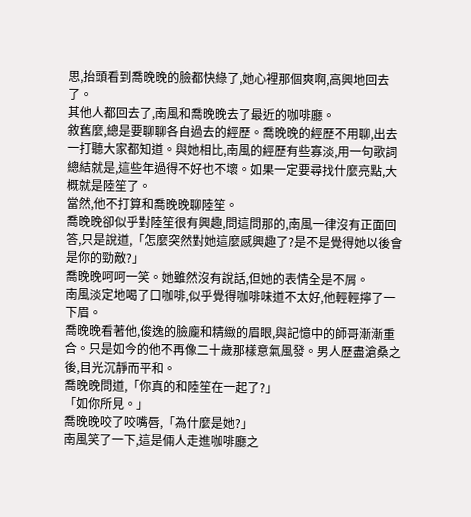思,抬頭看到喬晚晚的臉都快綠了,她心裡那個爽啊,高興地回去了。
其他人都回去了,南風和喬晚晚去了最近的咖啡廳。
敘舊麼,總是要聊聊各自過去的經歷。喬晚晚的經歷不用聊,出去一打聽大家都知道。與她相比,南風的經歷有些寡淡,用一句歌詞總結就是,這些年過得不好也不壞。如果一定要尋找什麼亮點,大概就是陸笙了。
當然,他不打算和喬晚晚聊陸笙。
喬晚晚卻似乎對陸笙很有興趣,問這問那的,南風一律沒有正面回答,只是說道,「怎麼突然對她這麼感興趣了?是不是覺得她以後會是你的勁敵?」
喬晚晚呵呵一笑。她雖然沒有說話,但她的表情全是不屑。
南風淡定地喝了口咖啡,似乎覺得咖啡味道不太好,他輕輕擰了一下眉。
喬晚晚看著他,俊逸的臉龐和精緻的眉眼,與記憶中的師哥漸漸重合。只是如今的他不再像二十歲那樣意氣風發。男人歷盡滄桑之後,目光沉靜而平和。
喬晚晚問道,「你真的和陸笙在一起了?」
「如你所見。」
喬晚晚咬了咬嘴唇,「為什麼是她?」
南風笑了一下,這是倆人走進咖啡廳之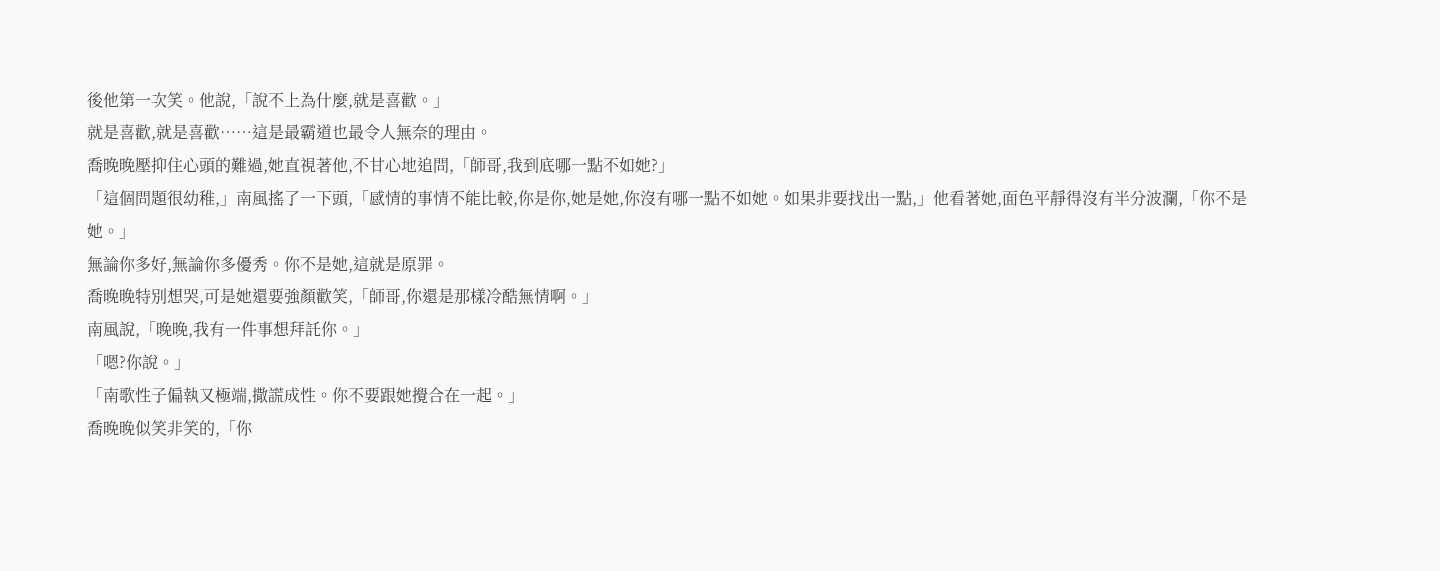後他第一次笑。他說,「說不上為什麼,就是喜歡。」
就是喜歡,就是喜歡……這是最霸道也最令人無奈的理由。
喬晚晚壓抑住心頭的難過,她直視著他,不甘心地追問,「師哥,我到底哪一點不如她?」
「這個問題很幼稚,」南風搖了一下頭,「感情的事情不能比較,你是你,她是她,你沒有哪一點不如她。如果非要找出一點,」他看著她,面色平靜得沒有半分波瀾,「你不是她。」
無論你多好,無論你多優秀。你不是她,這就是原罪。
喬晚晚特別想哭,可是她還要強顏歡笑,「師哥,你還是那樣冷酷無情啊。」
南風說,「晚晚,我有一件事想拜託你。」
「嗯?你說。」
「南歌性子偏執又極端,撒謊成性。你不要跟她攪合在一起。」
喬晚晚似笑非笑的,「你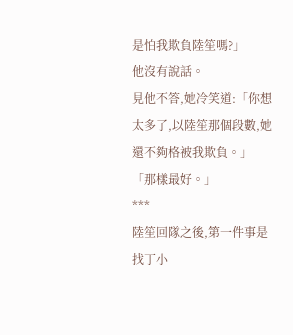是怕我欺負陸笙嗎?」
他沒有說話。
見他不答,她冷笑道:「你想太多了,以陸笙那個段數,她還不夠格被我欺負。」
「那樣最好。」
***
陸笙回隊之後,第一件事是找丁小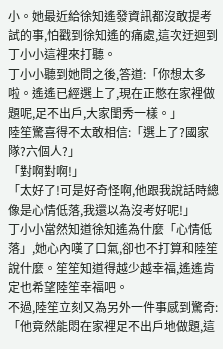小。她最近給徐知遙發資訊都沒敢提考試的事,怕戳到徐知遙的痛處,這次迂迴到丁小小這裡來打聽。
丁小小聽到她問之後,答道:「你想太多啦。遙遙已經選上了,現在正憋在家裡做題呢,足不出戶,大家閨秀一樣。」
陸笙驚喜得不太敢相信:「選上了?國家隊?六個人?」
「對啊對啊!」
「太好了!可是好奇怪啊,他跟我說話時總像是心情低落,我還以為沒考好呢!」
丁小小當然知道徐知遙為什麼「心情低落」,她心內嘆了口氣,卻也不打算和陸笙說什麼。笙笙知道得越少越幸福,遙遙肯定也希望陸笙幸福吧。
不過,陸笙立刻又為另外一件事感到驚奇:「他竟然能悶在家裡足不出戶地做題,這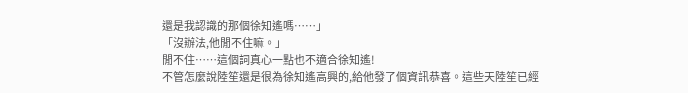還是我認識的那個徐知遙嗎……」
「沒辦法,他閒不住嘛。」
閒不住……這個詞真心一點也不適合徐知遙!
不管怎麼說陸笙還是很為徐知遙高興的,給他發了個資訊恭喜。這些天陸笙已經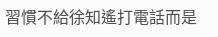習慣不給徐知遙打電話而是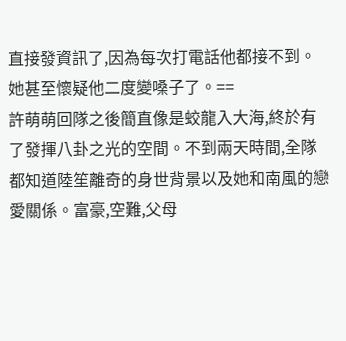直接發資訊了,因為每次打電話他都接不到。她甚至懷疑他二度變嗓子了。==
許萌萌回隊之後簡直像是蛟龍入大海,終於有了發揮八卦之光的空間。不到兩天時間,全隊都知道陸笙離奇的身世背景以及她和南風的戀愛關係。富豪,空難,父母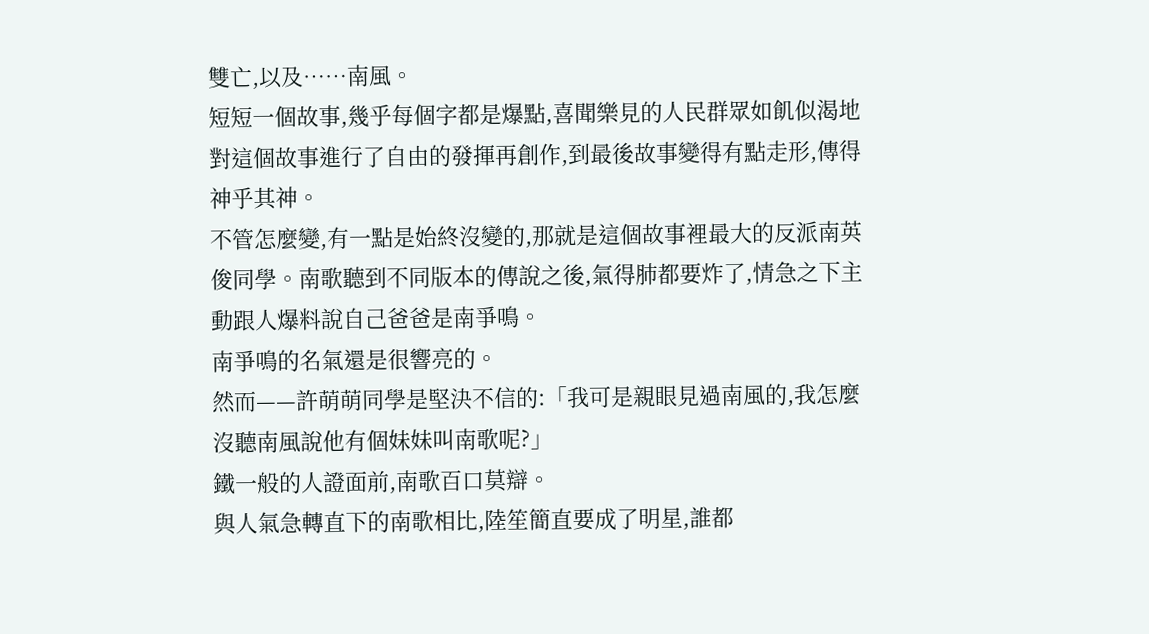雙亡,以及……南風。
短短一個故事,幾乎每個字都是爆點,喜聞樂見的人民群眾如飢似渴地對這個故事進行了自由的發揮再創作,到最後故事變得有點走形,傳得神乎其神。
不管怎麼變,有一點是始終沒變的,那就是這個故事裡最大的反派南英俊同學。南歌聽到不同版本的傳說之後,氣得肺都要炸了,情急之下主動跟人爆料說自己爸爸是南爭鳴。
南爭鳴的名氣還是很響亮的。
然而——許萌萌同學是堅決不信的:「我可是親眼見過南風的,我怎麼沒聽南風說他有個妹妹叫南歌呢?」
鐵一般的人證面前,南歌百口莫辯。
與人氣急轉直下的南歌相比,陸笙簡直要成了明星,誰都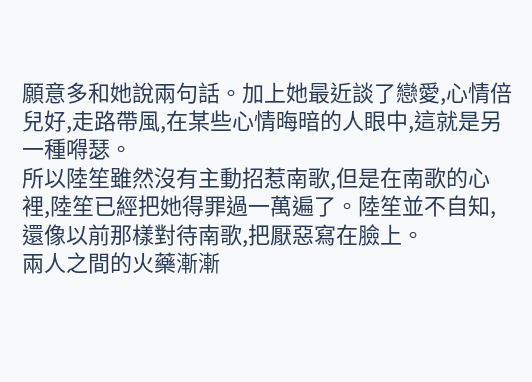願意多和她說兩句話。加上她最近談了戀愛,心情倍兒好,走路帶風,在某些心情晦暗的人眼中,這就是另一種嘚瑟。
所以陸笙雖然沒有主動招惹南歌,但是在南歌的心裡,陸笙已經把她得罪過一萬遍了。陸笙並不自知,還像以前那樣對待南歌,把厭惡寫在臉上。
兩人之間的火藥漸漸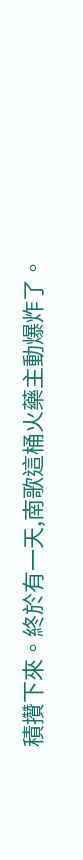積攢下來。終於有一天,南歌這桶火藥主動爆炸了。